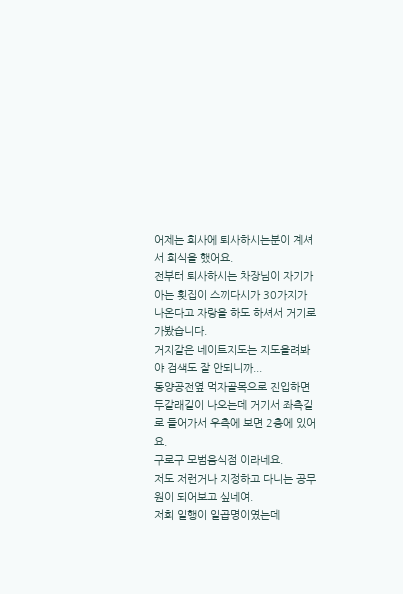어제는 회사에 퇴사하시는분이 계셔서 회식을 했어요.
전부터 퇴사하시는 차장님이 자기가 아는 횟집이 스끼다시가 30가지가 나온다고 자랑을 하도 하셔서 거기로 가봤습니다.
거지같은 네이트지도는 지도올려봐야 검색도 잘 안되니까...
동양공전옆 먹자골목으로 진입하면 두갈래길이 나오는데 거기서 좌측길로 들어가서 우측에 보면 2층에 있어요.
구로구 모범음식점 이라네요.
저도 저런거나 지정하고 다니는 공무원이 되어보고 싶네여.
저희 일행이 일곱명이였는데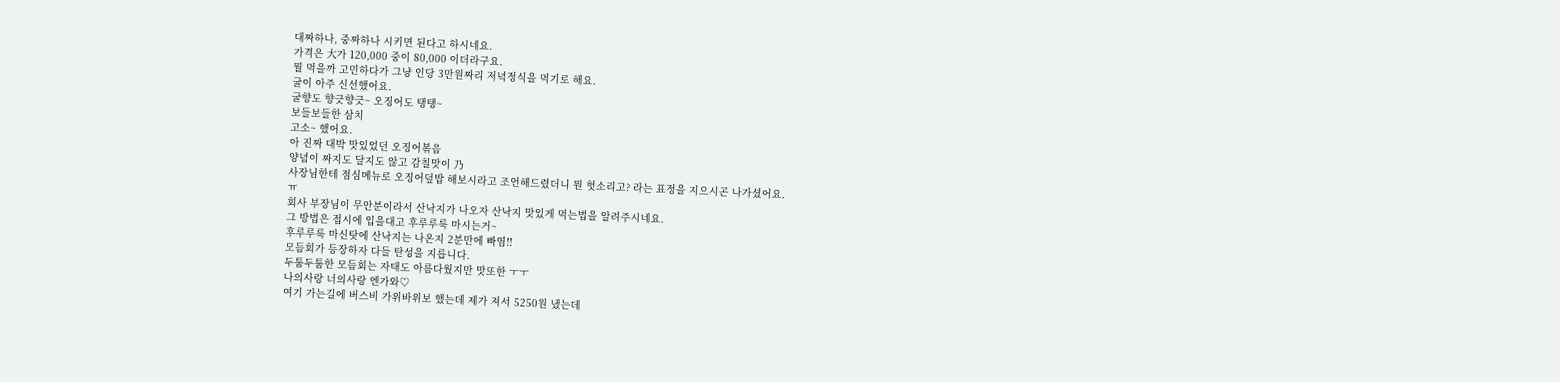대짜하나, 중짜하나 시키면 된다고 하시네요.
가격은 大가 120,000 중이 80,000 이더라구요.
뭘 먹을까 고민하다가 그냥 인당 3만원짜리 저녁정식을 먹기로 해요.
굴이 아주 신선했어요.
굴향도 향긋향긋~ 오징어도 탱탱~
보들보들한 삼치
고소~ 했어요.
아 진짜 대박 맛있었던 오징어볶음
양념이 짜지도 달지도 않고 감칠맛이 乃
사장님한테 점심메뉴로 오징어덮밥 해보시라고 조언해드렸더니 뭔 헛소리고? 라는 표정을 지으시곤 나가셨어요.
ㅠ
회사 부장님이 무안분이라서 산낙지가 나오자 산낙지 맛있게 먹는법을 알려주시네요.
그 방법은 접시에 입을대고 후루루룩 마시는거~
후루루룩 마신탓에 산낙지는 나온지 2분만에 빠염!!
모듬회가 등장하자 다들 탄성을 지릅니다.
두툼두툼한 모듬회는 자태도 아름다웠지만 맛또한 ㅜㅜ
나의사랑 너의사랑 엔가와♡
여기 가는길에 버스비 가위바위보 했는데 제가 져서 5250원 냈는데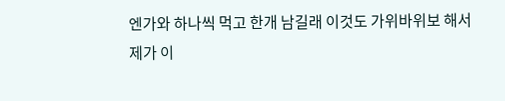엔가와 하나씩 먹고 한개 남길래 이것도 가위바위보 해서 제가 이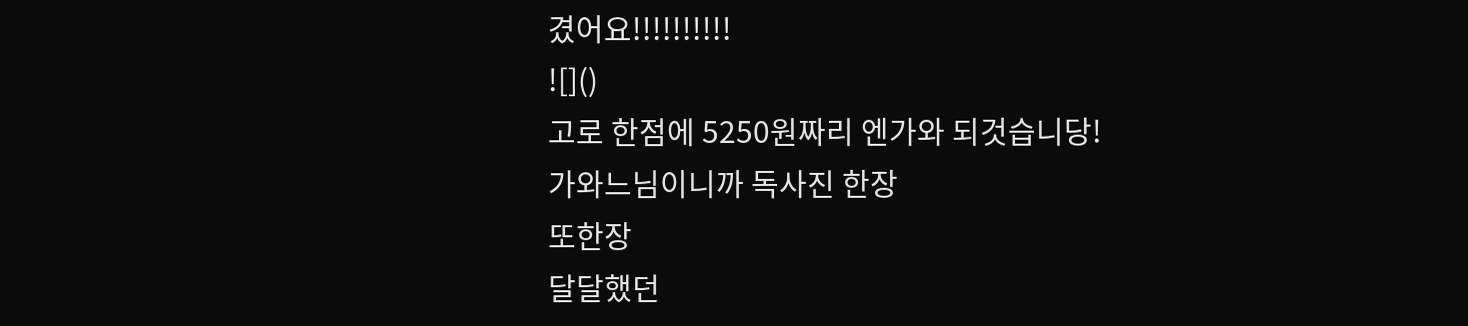겼어요!!!!!!!!!!
![]()
고로 한점에 5250원짜리 엔가와 되것습니당!
가와느님이니까 독사진 한장
또한장
달달했던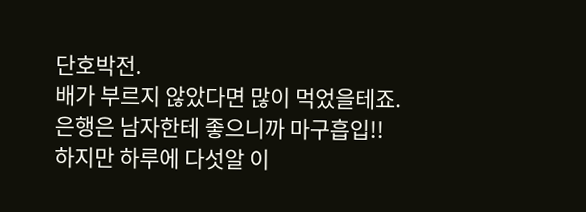단호박전.
배가 부르지 않았다면 많이 먹었을테죠.
은행은 남자한테 좋으니까 마구흡입!!
하지만 하루에 다섯알 이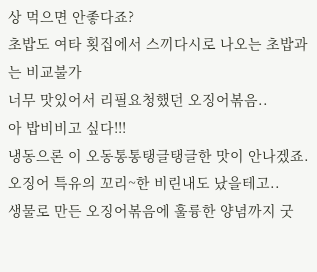상 먹으면 안좋다죠?
초밥도 여타 횟집에서 스끼다시로 나오는 초밥과는 비교불가
너무 맛있어서 리필요청했던 오징어볶음..
아 밥비비고 싶다!!!
냉동으론 이 오동통통탱글탱글한 맛이 안나겠죠.
오징어 특유의 꼬리~한 비린내도 났을테고..
생물로 만든 오징어볶음에 훌륭한 양념까지 굿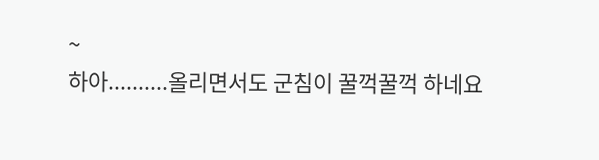~
하아..........올리면서도 군침이 꿀꺽꿀꺽 하네요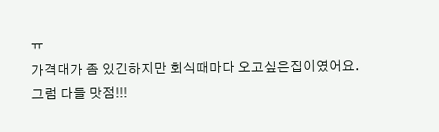ㅠ
가격대가 좀 있긴하지만 회식때마다 오고싶은집이였어요.
그럼 다들 맛점!!!